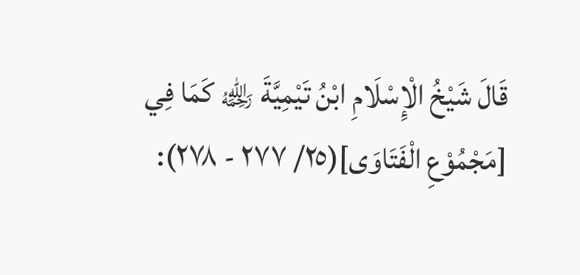قَالَ شَيْخُ الْإِسْلَامِ ابْنُ تَيْمِيَّةَ ﵀ كَمَا فِي [مَجْمُوْعِ الْفَتَاوَى](٢٥/ ٢٧٧ - ٢٧٨):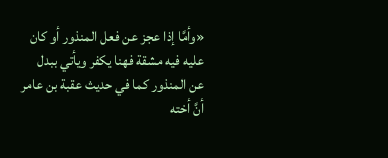«وأمَّا إذا عجز عن فعل المنذور أو كان عليه فيه مشقة فهنا يكفر ويأتي ببدل عن المنذور كما في حديث عقبة بن عامر أنَّ أخته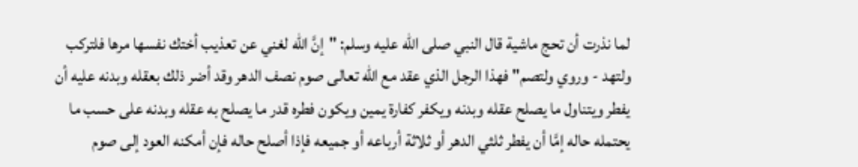لما نذرت أن تحج ماشية قال النبي صلى الله عليه وسلم: "إنَّ الله لغني عن تعذيب أختك نفسها مرها فلتركب ولتهد - وروي ولتصم" فهذا الرجل الذي عقد مع الله تعالى صوم نصف الدهر وقد أضر ذلك بعقله وبدنه عليه أن يفطر ويتناول ما يصلح عقله وبدنه ويكفر كفارة يمين ويكون فطره قدر ما يصلح به عقله وبدنه على حسب ما يحتمله حاله إمَّا أن يفطر ثلثي الدهر أو ثلاثة أرباعه أو جميعه فإذا أصلح حاله فإن أمكنه العود إلى صوم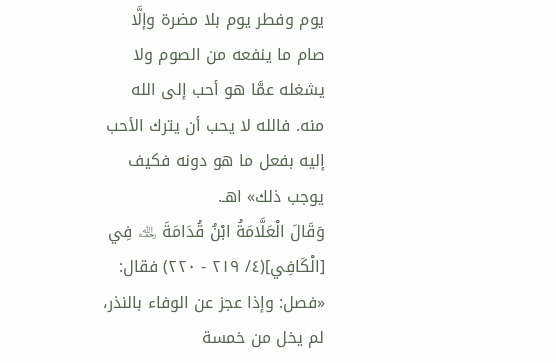يوم وفطر يوم بلا مضرة وإلَّا صام ما ينفعه من الصوم ولا يشغله عمَّا هو أحب إلى الله منه. فالله لا يحب أن يترك الأحب إليه بفعل ما هو دونه فكيف يوجب ذلك» اهـ.
وَقَالَ الْعَلَّامَةُ ابْنُ قُدَامَةَ ﵀ فِي [الْكَافِي](٤/ ٢١٩ - ٢٢٠) فقال: «فصل: وإذا عجز عن الوفاء بالنذر، لم يخل من خمسة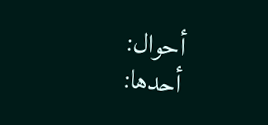أحوال:
أحدها: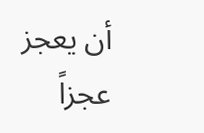أن يعجز عجزاً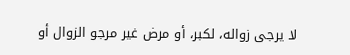لا يرجى زواله، لكبر، أو مرض غير مرجو الزوال أو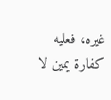غيره، فعليه كفارة يمين لا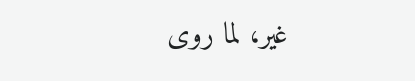غير، لما روى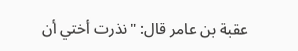عقبة بن عامر قال: "نذرت أختي أن